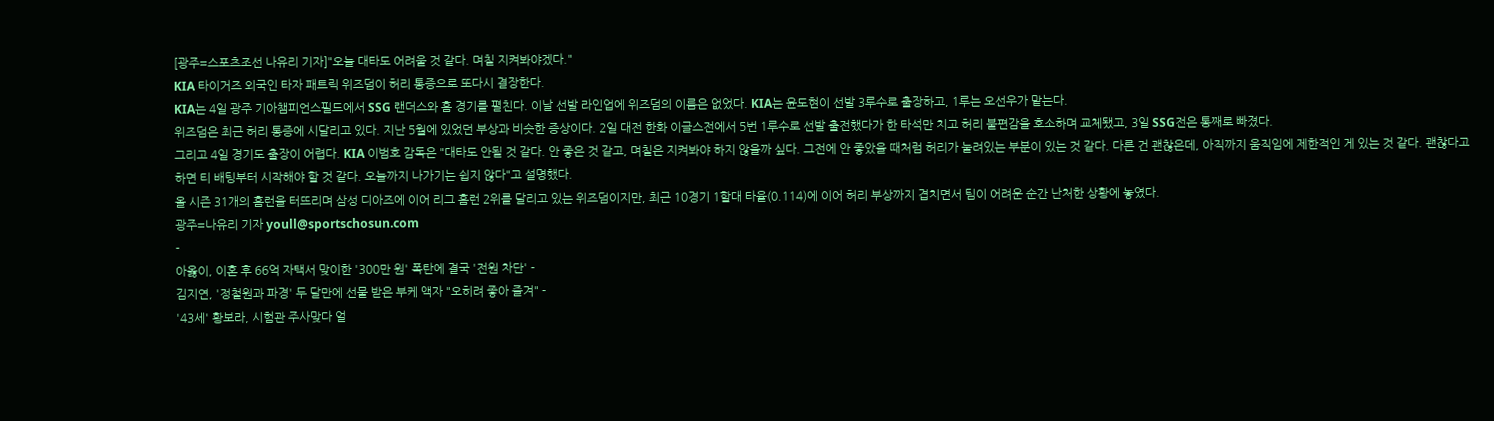[광주=스포츠조선 나유리 기자]"오늘 대타도 어려울 것 같다. 며칠 지켜봐야겠다."
KIA 타이거즈 외국인 타자 패트릭 위즈덤이 허리 통증으로 또다시 결장한다.
KIA는 4일 광주 기아챔피언스필드에서 SSG 랜더스와 홈 경기를 펼친다. 이날 선발 라인업에 위즈덤의 이름은 없었다. KIA는 윤도현이 선발 3루수로 출장하고, 1루는 오선우가 맡는다.
위즈덤은 최근 허리 통증에 시달리고 있다. 지난 5월에 있었던 부상과 비슷한 증상이다. 2일 대전 한화 이글스전에서 5번 1루수로 선발 출전했다가 한 타석만 치고 허리 불편감을 호소하며 교체됐고, 3일 SSG전은 통째로 빠졌다.
그리고 4일 경기도 출장이 어렵다. KIA 이범호 감독은 "대타도 안될 것 같다. 안 좋은 것 같고, 며칠은 지켜봐야 하지 않을까 싶다. 그전에 안 좋았을 때처럼 허리가 눌려있는 부분이 있는 것 같다. 다른 건 괜찮은데, 아직까지 움직임에 제한적인 게 있는 것 같다. 괜찮다고 하면 티 배팅부터 시작해야 할 것 같다. 오늘까지 나가기는 쉽지 않다"고 설명했다.
올 시즌 31개의 홈런을 터뜨리며 삼성 디아즈에 이어 리그 홈런 2위를 달리고 있는 위즈덤이지만, 최근 10경기 1할대 타율(0.114)에 이어 허리 부상까지 겹치면서 팀이 어려운 순간 난처한 상황에 놓였다.
광주=나유리 기자 youll@sportschosun.com
-
아옳이, 이혼 후 66억 자택서 맞이한 '300만 원' 폭탄에 결국 '전원 차단' -
김지연, '정철원과 파경' 두 달만에 선물 받은 부케 액자 "오히려 좋아 즐겨" -
'43세' 황보라, 시험관 주사맞다 얼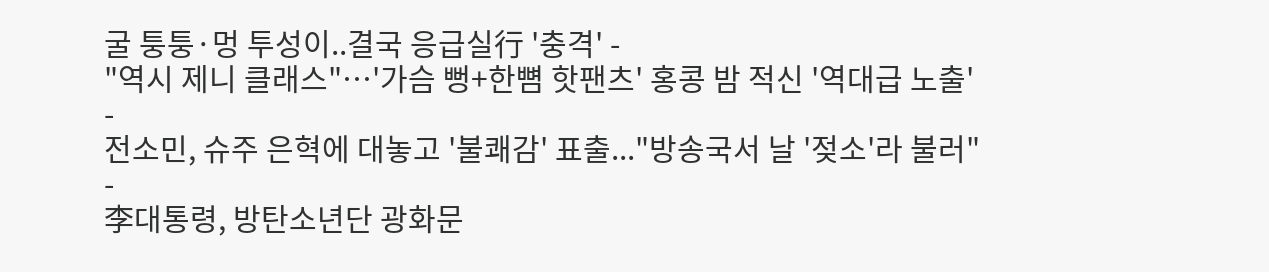굴 퉁퉁·멍 투성이..결국 응급실行 '충격' -
"역시 제니 클래스"…'가슴 뻥+한뼘 핫팬츠' 홍콩 밤 적신 '역대급 노출' -
전소민, 슈주 은혁에 대놓고 '불쾌감' 표출..."방송국서 날 '젖소'라 불러" -
李대통령, 방탄소년단 광화문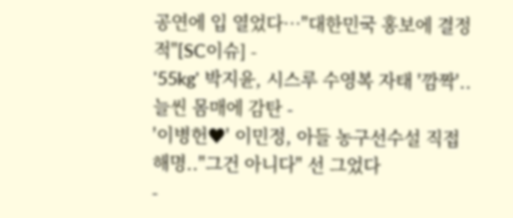공연에 입 열었다…"대한민국 홍보에 결정적"[SC이슈] -
'55kg' 박지윤, 시스루 수영복 자태 '깜짝'..늘씬 몸매에 감탄 -
'이병헌♥' 이민정, 아들 농구선수설 직접 해명.."그건 아니다" 선 그었다
-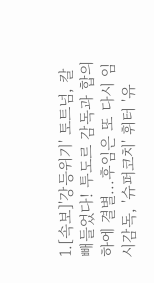1.[속보]'강등위기' 토트넘, 칼 빼들었다! 투도르 감독과 합의 하에 결별...후임은 또 다시 임시감독, '슈퍼코치' 휘터 '유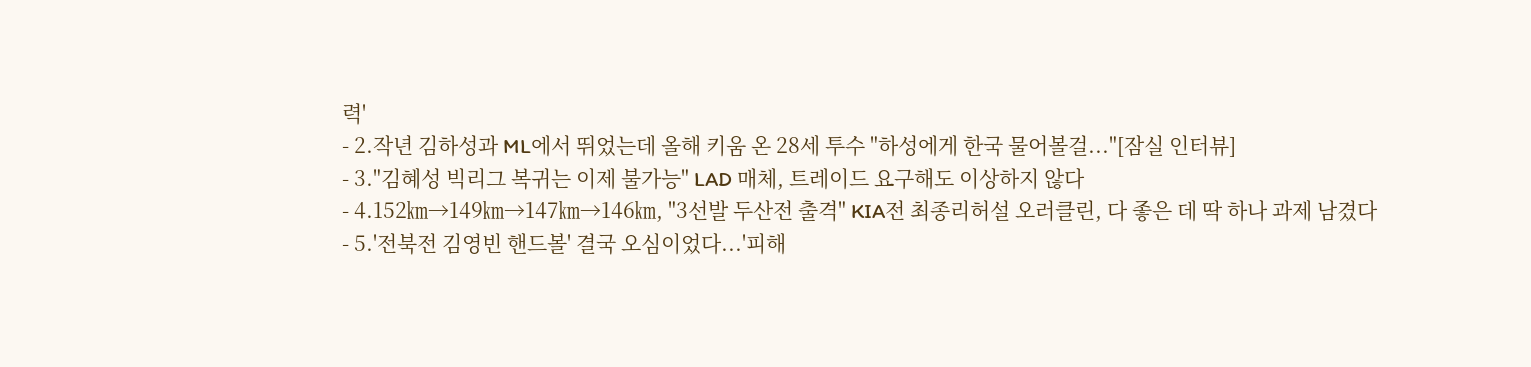력'
- 2.작년 김하성과 ML에서 뛰었는데 올해 키움 온 28세 투수 "하성에게 한국 물어볼걸..."[잠실 인터뷰]
- 3."김혜성 빅리그 복귀는 이제 불가능" LAD 매체, 트레이드 요구해도 이상하지 않다
- 4.152㎞→149㎞→147㎞→146㎞, "3선발 두산전 출격" KIA전 최종리허설 오러클린, 다 좋은 데 딱 하나 과제 남겼다
- 5.'전북전 김영빈 핸드볼' 결국 오심이었다...'피해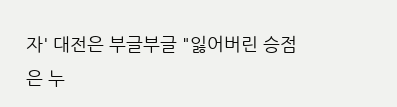자' 대전은 부글부글 "잃어버린 승점은 누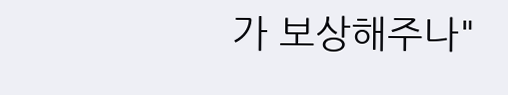가 보상해주나"